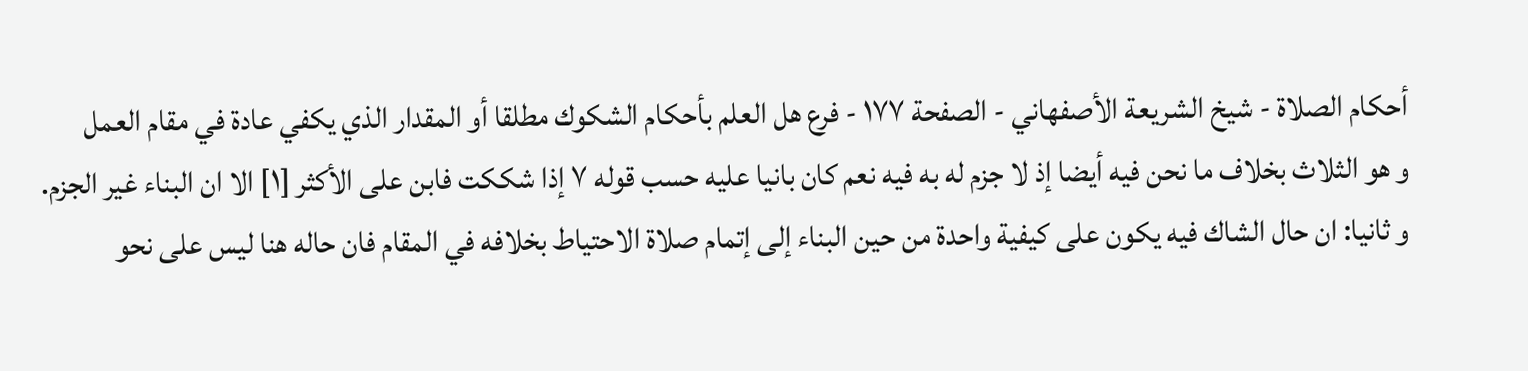أحكام الصلاة - شيخ الشريعة الأصفهاني - الصفحة ١٧٧ - فرع هل العلم بأحكام الشكوك مطلقا أو المقدار الذي يكفي عادة في مقام العمل
و هو الثلاث بخلاف ما نحن فيه أيضا إذ لا جزم له به فيه نعم كان بانيا عليه حسب قوله ٧ إذا شككت فابن على الأكثر [١] الا ان البناء غير الجزم.
و ثانيا: ان حال الشاك فيه يكون على كيفية واحدة من حين البناء إلى إتمام صلاة الاحتياط بخلافه في المقام فان حاله هنا ليس على نحو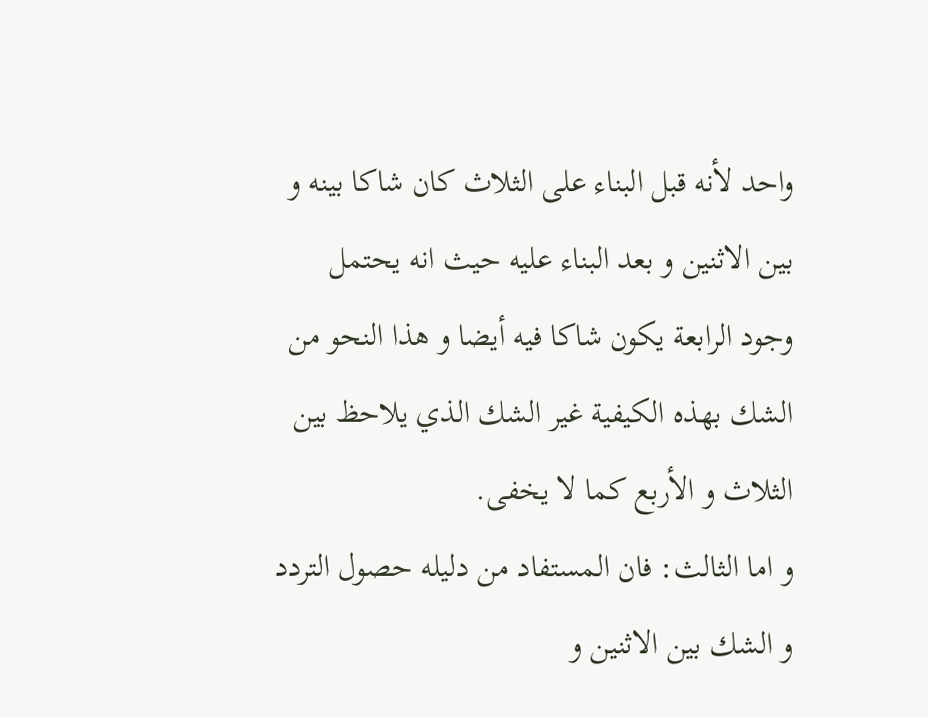واحد لأنه قبل البناء على الثلاث كان شاكا بينه و بين الاثنين و بعد البناء عليه حيث انه يحتمل وجود الرابعة يكون شاكا فيه أيضا و هذا النحو من الشك بهذه الكيفية غير الشك الذي يلاحظ بين الثلاث و الأربع كما لا يخفى.
و اما الثالث: فان المستفاد من دليله حصول التردد و الشك بين الاثنين و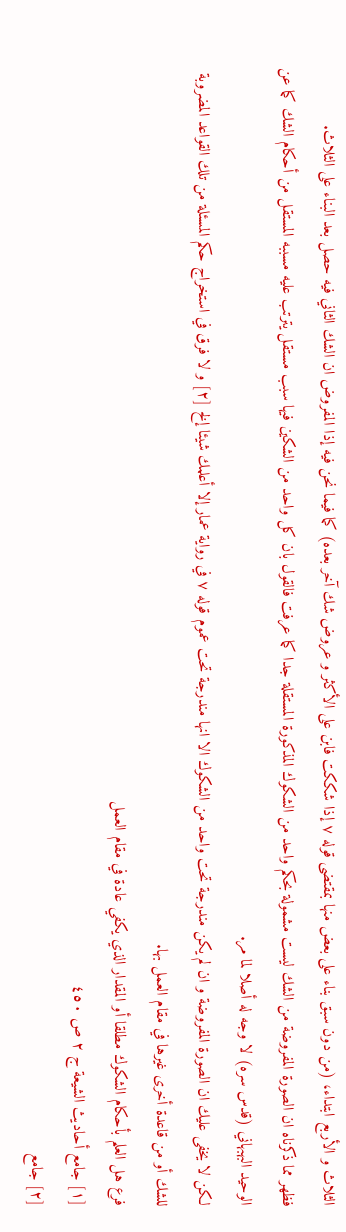الثلاث و الأربع ابتداء، (من دون سبق بناء على بعض منها بمقتضى قوله ٧ إذا شككت فابن على الأكثر و عروض شك آخر بعده) كما فيما نحن فيه إذا المفروض ان الشك الثاني فيه حصل بعد البناء على الثلاث.
فظهر مما ذكرناه ان الصورة المفروضة من الشك ليست مشمولة بحكم واحد من الشكوك المذكورة المستقلة جدا كما عرفت فالقول بان كل واحد من الشكين فيها سبب مستقل يترتب عليه مسببه المستقل من أحكام الشك كما عن الوحيد البهبهاني (قدس سره) لا وجه له أصلا لما مر.
لكن لا يخفى عليك ان الصورة المفروضة و ان لم يكن مندرجة تحت واحد من الشكوك الا انها مندرجة تحت عموم قوله ٧ في رواية عمار إلا أعلمك شيئا إلخ [٢] و لا فرق في استخراج حكم المسئلة من تلك القواعد المضروبة للشك أو من قاعدة أخرى غيرها في مقام العمل بها.
فرع هل العلم بأحكام الشكوك مطلقا أو المقدار الذي يكفي عادة في مقام العمل
[١] جامع أحاديث الشيعة ج ٢ ص ٤٥٠
[٢] جامع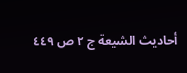أحاديث الشيعة ج ٢ ص ٤٤٩